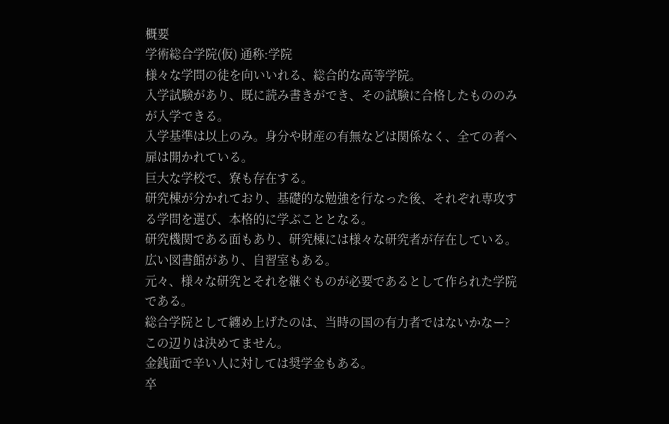概要
学術総合学院(仮) 通称:学院
様々な学問の徒を向いいれる、総合的な高等学院。
入学試験があり、既に読み書きができ、その試験に合格したもののみが入学できる。
入学基準は以上のみ。身分や財産の有無などは関係なく、全ての者へ扉は開かれている。
巨大な学校で、寮も存在する。
研究棟が分かれており、基礎的な勉強を行なった後、それぞれ専攻する学問を選び、本格的に学ぶこととなる。
研究機関である面もあり、研究棟には様々な研究者が存在している。
広い図書館があり、自習室もある。
元々、様々な研究とそれを継ぐものが必要であるとして作られた学院である。
総合学院として纏め上げたのは、当時の国の有力者ではないかなー? この辺りは決めてません。
金銭面で辛い人に対しては奨学金もある。
卒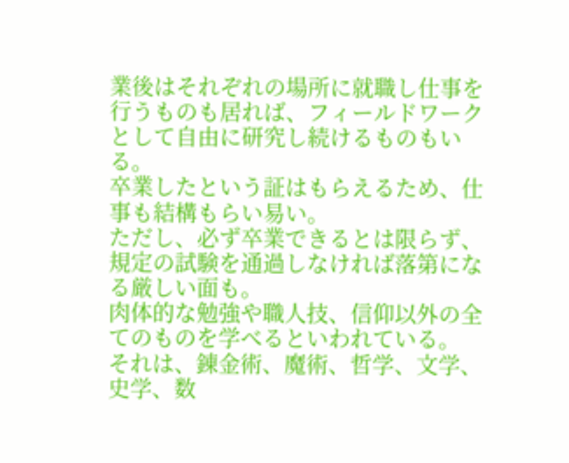業後はそれぞれの場所に就職し仕事を行うものも居れば、フィールドワークとして自由に研究し続けるものもいる。
卒業したという証はもらえるため、仕事も結構もらい易い。
ただし、必ず卒業できるとは限らず、規定の試験を通過しなければ落第になる厳しい面も。
肉体的な勉強や職人技、信仰以外の全てのものを学べるといわれている。
それは、錬金術、魔術、哲学、文学、史学、数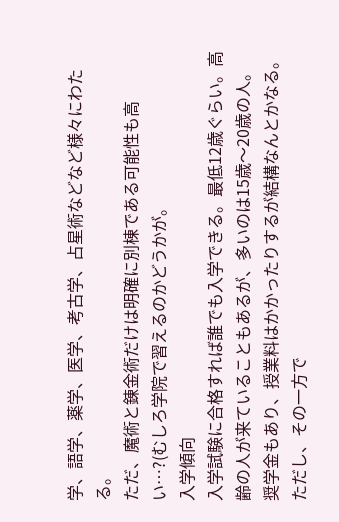学、語学、薬学、医学、考古学、占星術などなど様々にわたる。
ただ、魔術と錬金術だけは明確に別棟である可能性も高い…?(むしろ学院で習えるのかどうかが。
入学傾向
入学試験に合格すれば誰でも入学できる。最低12歳ぐらい。高齢の人が来ていることもあるが、多いのは15歳〜20歳の人。
奨学金もあり、授業料はかかったりするが結構なんとかなる。
ただし、その一方で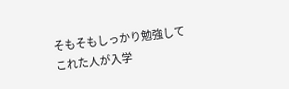そもそもしっかり勉強してこれた人が入学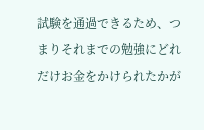試験を通過できるため、つまりそれまでの勉強にどれだけお金をかけられたかが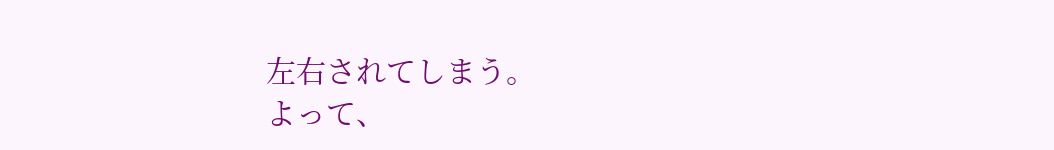左右されてしまう。
よって、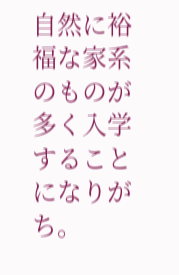自然に裕福な家系のものが多く入学することになりがち。